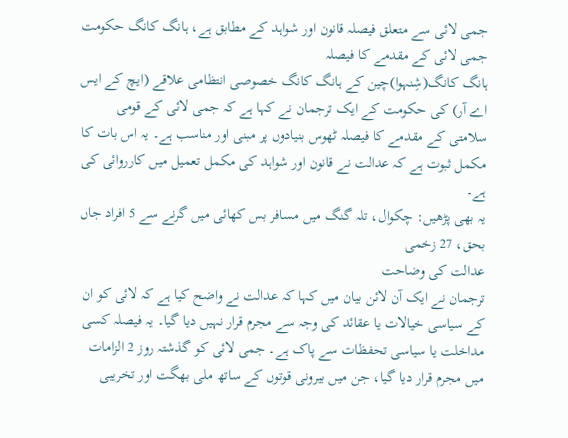جمی لائی سے متعلق فیصلہ قانون اور شواہد کے مطابق ہے، ہانگ کانگ حکومت
جمی لائی کے مقدمے کا فیصلہ
ہانگ کانگ(شِنہوا)چین کے ہانگ کانگ خصوصی انتظامی علاقے (ایچ کے ایس اے آر) کی حکومت کے ایک ترجمان نے کہا ہے کہ جمی لائی کے قومی سلامتی کے مقدمے کا فیصلہ ٹھوس بنیادوں پر مبنی اور مناسب ہے۔ یہ اس بات کا مکمل ثبوت ہے کہ عدالت نے قانون اور شواہد کی مکمل تعمیل میں کارروائی کی ہے۔
یہ بھی پڑھیں: چکوال، تلہ گنگ میں مسافر بس کھائی میں گرنے سے 5 افراد جاں بحق، 27 زخمی
عدالت کی وضاحت
ترجمان نے ایک آن لائن بیان میں کہا کہ عدالت نے واضح کیا ہے کہ لائی کو ان کے سیاسی خیالات یا عقائد کی وجہ سے مجرم قرار نہیں دیا گیا۔ یہ فیصلہ کسی مداخلت یا سیاسی تحفظات سے پاک ہے۔ جمی لائی کو گذشتہ روز 2 الزامات میں مجرم قرار دیا گیا، جن میں بیرونی قوتوں کے ساتھ ملی بھگت اور تخریبی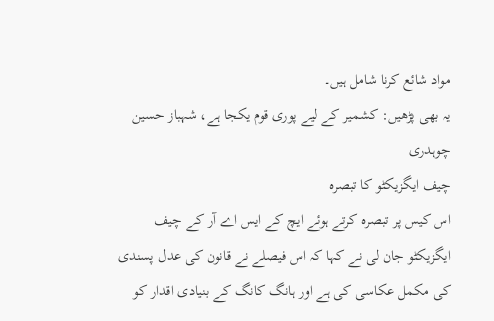مواد شائع کرنا شامل ہیں۔
یہ بھی پڑھیں: کشمیر کے لیے پوری قوم یکجا ہے، شہباز حسین چوہدری
چیف ایگزیکٹو کا تبصرہ
اس کیس پر تبصرہ کرتے ہوئے ایچ کے ایس اے آر کے چیف ایگزیکٹو جان لی نے کہا کہ اس فیصلے نے قانون کی عدل پسندی کی مکمل عکاسی کی ہے اور ہانگ کانگ کے بنیادی اقدار کو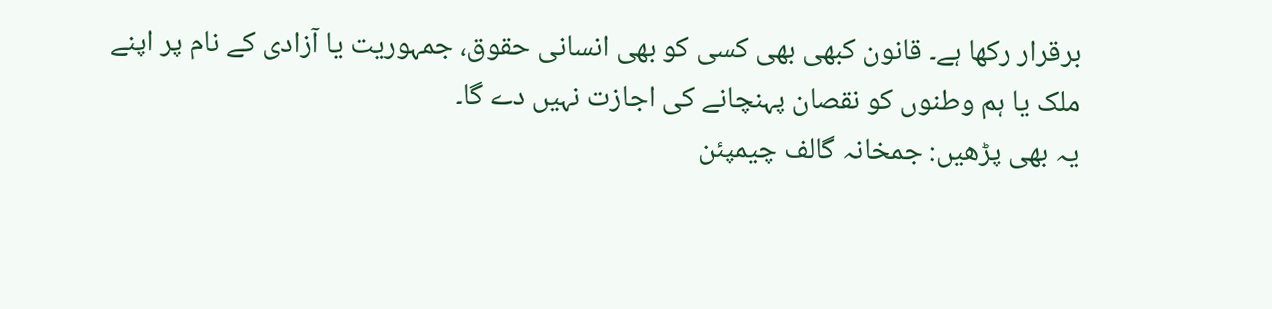برقرار رکھا ہے۔ قانون کبھی بھی کسی کو بھی انسانی حقوق، جمہوریت یا آزادی کے نام پر اپنے ملک یا ہم وطنوں کو نقصان پہنچانے کی اجازت نہیں دے گا۔
یہ بھی پڑھیں: جمخانہ گالف چیمپئن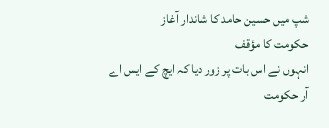شپ میں حسین حامد کا شاندار آغاز
حکومت کا مؤقف
انہوں نے اس بات پر زور دیا کہ ایچ کے ایس اے آر حکومت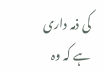کی ذمہ داری ہے کہ وہ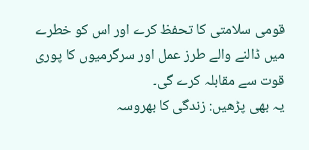قومی سلامتی کا تحفظ کرے اور اس کو خطرے میں ڈالنے والے طرز عمل اور سرگرمیوں کا پوری قوت سے مقابلہ کرے گی۔
یہ بھی پڑھیں: زندگی کا بھروسہ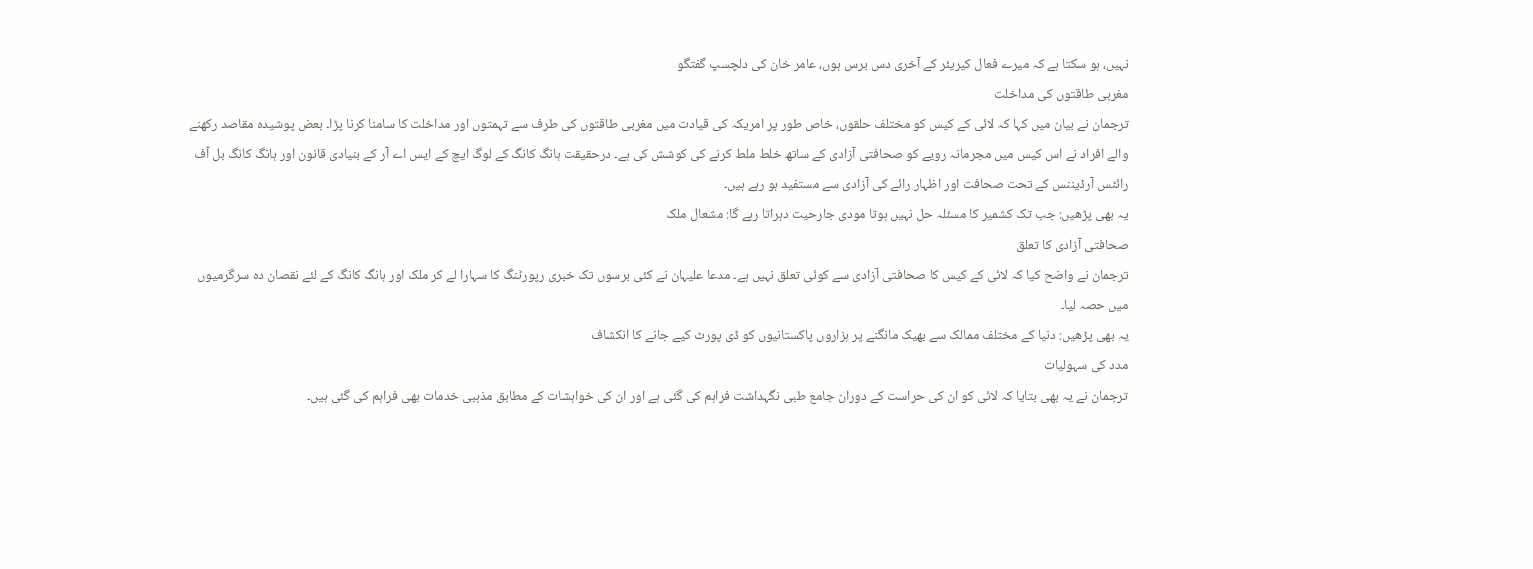نہیں، ہو سکتا ہے کہ میرے فعال کیریئر کے آخری دس برس ہوں، عامر خان کی دلچسپ گفتگو
مغربی طاقتوں کی مداخلت
ترجمان نے بیان میں کہا کہ لائی کے کیس کو مختلف حلقوں، خاص طور پر امریکہ کی قیادت میں مغربی طاقتوں کی طرف سے تہمتوں اور مداخلت کا سامنا کرنا پڑا۔ بعض پوشیدہ مقاصد رکھنے والے افراد نے اس کیس میں مجرمانہ رویے کو صحافتی آزادی کے ساتھ خلط ملط کرنے کی کوشش کی ہے۔ درحقیقت ہانگ کانگ کے لوگ ایچ کے ایس اے آر کے بنیادی قانون اور ہانگ کانگ بل آف رائٹس آرڈیننس کے تحت صحافت اور اظہار رائے کی آزادی سے مستفید ہو رہے ہیں۔
یہ بھی پڑھیں: جب تک کشمیر کا مسئلہ حل نہیں ہوتا مودی جارحیت دہراتا رہے گا: مشعال ملک
صحافتی آزادی کا تعلق
ترجمان نے واضح کیا کہ لائی کے کیس کا صحافتی آزادی سے کوئی تعلق نہیں ہے۔ مدعا علیہان نے کئی برسوں تک خبری رپورٹنگ کا سہارا لے کر ملک اور ہانگ کانگ کے لئے نقصان دہ سرگرمیوں میں حصہ لیا۔
یہ بھی پڑھیں: دنیا کے مختلف ممالک سے بھیک مانگنے پر ہزاروں پاکستانیوں کو ڈی پورٹ کیے جانے کا انکشاف
مدد کی سہولیات
ترجمان نے یہ بھی بتایا کہ لائی کو ان کی حراست کے دوران جامع طبی نگہداشت فراہم کی گئی ہے اور ان کی خواہشات کے مطابق مذہبی خدمات بھی فراہم کی گئی ہیں۔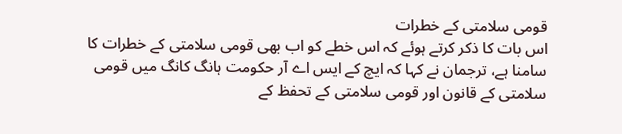قومی سلامتی کے خطرات
اس بات کا ذکر کرتے ہوئے کہ اس خطے کو اب بھی قومی سلامتی کے خطرات کا سامنا ہے، ترجمان نے کہا کہ ایچ کے ایس اے آر حکومت ہانگ کانگ میں قومی سلامتی کے قانون اور قومی سلامتی کے تحفظ کے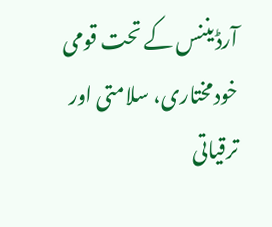آرڈیننس کے تحت قومی خودمختاری، سلامتی اور ترقیاتی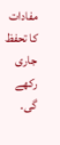مفادات کا تحفظ جاری رکھے گی۔